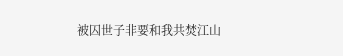被囚世子非要和我共焚江山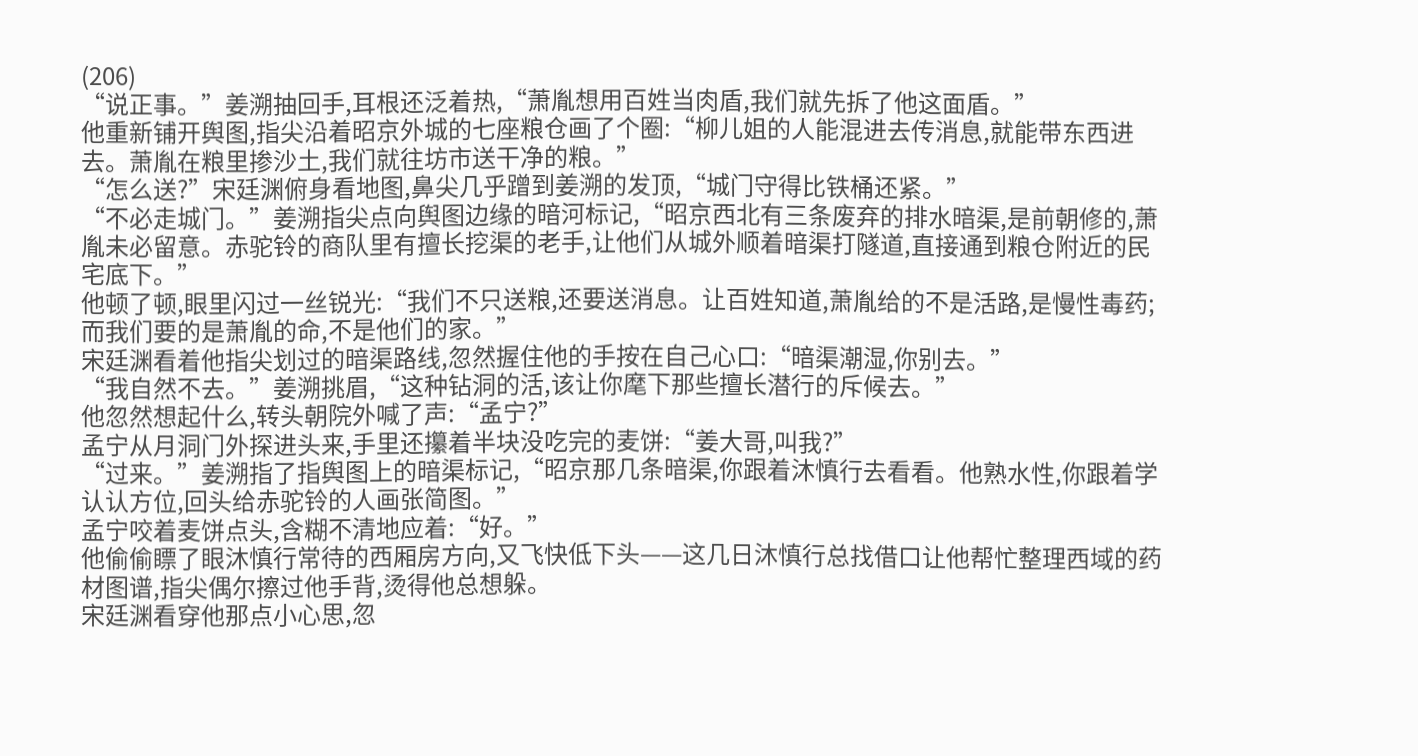(206)
“说正事。”姜溯抽回手,耳根还泛着热,“萧胤想用百姓当肉盾,我们就先拆了他这面盾。”
他重新铺开舆图,指尖沿着昭京外城的七座粮仓画了个圈:“柳儿姐的人能混进去传消息,就能带东西进去。萧胤在粮里掺沙土,我们就往坊市送干净的粮。”
“怎么送?”宋廷渊俯身看地图,鼻尖几乎蹭到姜溯的发顶,“城门守得比铁桶还紧。”
“不必走城门。”姜溯指尖点向舆图边缘的暗河标记,“昭京西北有三条废弃的排水暗渠,是前朝修的,萧胤未必留意。赤驼铃的商队里有擅长挖渠的老手,让他们从城外顺着暗渠打隧道,直接通到粮仓附近的民宅底下。”
他顿了顿,眼里闪过一丝锐光:“我们不只送粮,还要送消息。让百姓知道,萧胤给的不是活路,是慢性毒药;而我们要的是萧胤的命,不是他们的家。”
宋廷渊看着他指尖划过的暗渠路线,忽然握住他的手按在自己心口:“暗渠潮湿,你别去。”
“我自然不去。”姜溯挑眉,“这种钻洞的活,该让你麾下那些擅长潜行的斥候去。”
他忽然想起什么,转头朝院外喊了声:“孟宁?”
孟宁从月洞门外探进头来,手里还攥着半块没吃完的麦饼:“姜大哥,叫我?”
“过来。”姜溯指了指舆图上的暗渠标记,“昭京那几条暗渠,你跟着沐慎行去看看。他熟水性,你跟着学认认方位,回头给赤驼铃的人画张简图。”
孟宁咬着麦饼点头,含糊不清地应着:“好。”
他偷偷瞟了眼沐慎行常待的西厢房方向,又飞快低下头——这几日沐慎行总找借口让他帮忙整理西域的药材图谱,指尖偶尔擦过他手背,烫得他总想躲。
宋廷渊看穿他那点小心思,忽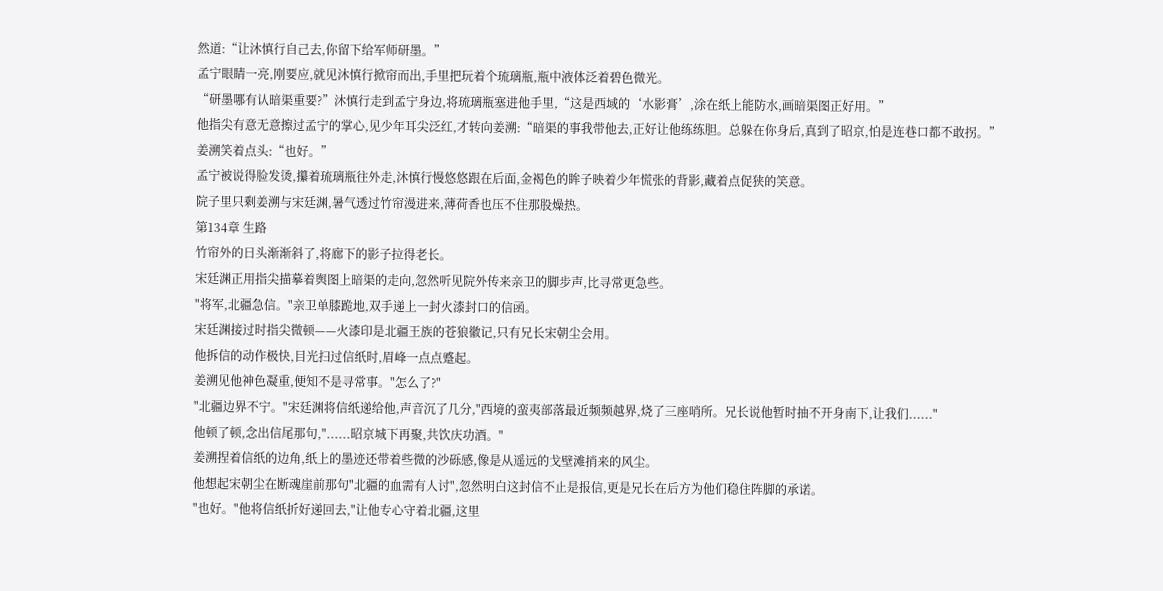然道:“让沐慎行自己去,你留下给军师研墨。”
孟宁眼睛一亮,刚要应,就见沐慎行掀帘而出,手里把玩着个琉璃瓶,瓶中液体泛着碧色微光。
“研墨哪有认暗渠重要?”沐慎行走到孟宁身边,将琉璃瓶塞进他手里,“这是西域的‘水影膏’,涂在纸上能防水,画暗渠图正好用。”
他指尖有意无意擦过孟宁的掌心,见少年耳尖泛红,才转向姜溯:“暗渠的事我带他去,正好让他练练胆。总躲在你身后,真到了昭京,怕是连巷口都不敢拐。”
姜溯笑着点头:“也好。”
孟宁被说得脸发烫,攥着琉璃瓶往外走,沐慎行慢悠悠跟在后面,金褐色的眸子映着少年慌张的背影,藏着点促狭的笑意。
院子里只剩姜溯与宋廷渊,暑气透过竹帘漫进来,薄荷香也压不住那股燥热。
第134章 生路
竹帘外的日头渐渐斜了,将廊下的影子拉得老长。
宋廷渊正用指尖描摹着舆图上暗渠的走向,忽然听见院外传来亲卫的脚步声,比寻常更急些。
"将军,北疆急信。"亲卫单膝跪地,双手递上一封火漆封口的信函。
宋廷渊接过时指尖微顿——火漆印是北疆王族的苍狼徽记,只有兄长宋朝尘会用。
他拆信的动作极快,目光扫过信纸时,眉峰一点点蹙起。
姜溯见他神色凝重,便知不是寻常事。"怎么了?"
"北疆边界不宁。"宋廷渊将信纸递给他,声音沉了几分,"西境的蛮夷部落最近频频越界,烧了三座哨所。兄长说他暂时抽不开身南下,让我们......"
他顿了顿,念出信尾那句,"......昭京城下再聚,共饮庆功酒。"
姜溯捏着信纸的边角,纸上的墨迹还带着些微的沙砾感,像是从遥远的戈壁滩捎来的风尘。
他想起宋朝尘在断魂崖前那句"北疆的血需有人讨",忽然明白这封信不止是报信,更是兄长在后方为他们稳住阵脚的承诺。
"也好。"他将信纸折好递回去,"让他专心守着北疆,这里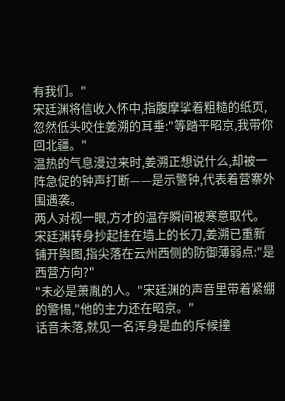有我们。"
宋廷渊将信收入怀中,指腹摩挲着粗糙的纸页,忽然低头咬住姜溯的耳垂:"等踏平昭京,我带你回北疆。"
温热的气息漫过来时,姜溯正想说什么,却被一阵急促的钟声打断——是示警钟,代表着营寨外围遇袭。
两人对视一眼,方才的温存瞬间被寒意取代。
宋廷渊转身抄起挂在墙上的长刀,姜溯已重新铺开舆图,指尖落在云州西侧的防御薄弱点:"是西营方向?"
"未必是萧胤的人。"宋廷渊的声音里带着紧绷的警惕,"他的主力还在昭京。"
话音未落,就见一名浑身是血的斥候撞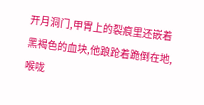开月洞门,甲胄上的裂痕里还嵌着黑褐色的血块,他踉跄着跪倒在地,喉咙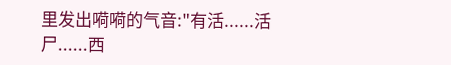里发出嗬嗬的气音:"有活......活尸......西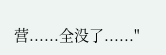营......全没了......"